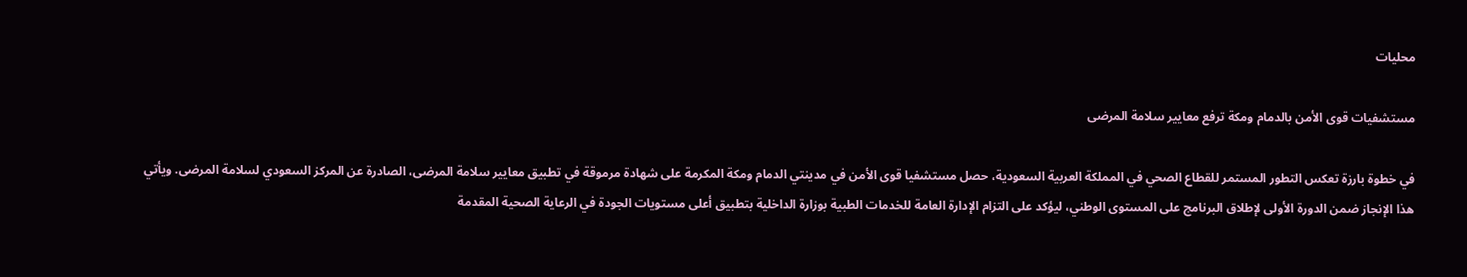محليات

مستشفيات قوى الأمن بالدمام ومكة ترفع معايير سلامة المرضى

في خطوة بارزة تعكس التطور المستمر للقطاع الصحي في المملكة العربية السعودية، حصل مستشفيا قوى الأمن في مدينتي الدمام ومكة المكرمة على شهادة مرموقة في تطبيق معايير سلامة المرضى، الصادرة عن المركز السعودي لسلامة المرضى. ويأتي هذا الإنجاز ضمن الدورة الأولى لإطلاق البرنامج على المستوى الوطني، ليؤكد على التزام الإدارة العامة للخدمات الطبية بوزارة الداخلية بتطبيق أعلى مستويات الجودة في الرعاية الصحية المقدمة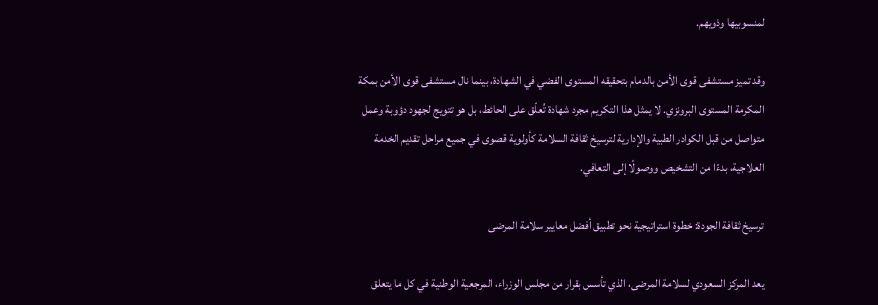لمنسوبيها وذويهم.

وقد تميز مستشفى قوى الأمن بالدمام بتحقيقه المستوى الفضي في الشهادة، بينما نال مستشفى قوى الأمن بمكة المكرمة المستوى البرونزي. لا يمثل هذا التكريم مجرد شهادة تُعلّق على الحائط، بل هو تتويج لجهود دؤوبة وعمل متواصل من قبل الكوادر الطبية والإدارية لترسيخ ثقافة السلامة كأولوية قصوى في جميع مراحل تقديم الخدمة العلاجية، بدءًا من التشخيص ووصولًا إلى التعافي.

ترسيخ ثقافة الجودة: خطوة استراتيجية نحو تطبيق أفضل معايير سلامة المرضى

يعد المركز السعودي لسلامة المرضى، الذي تأسس بقرار من مجلس الوزراء، المرجعية الوطنية في كل ما يتعلق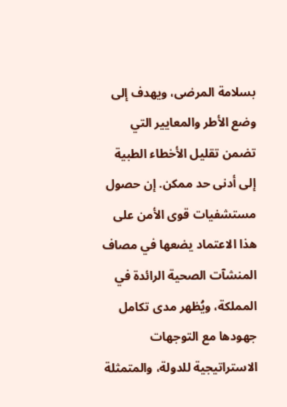بسلامة المرضى، ويهدف إلى وضع الأطر والمعايير التي تضمن تقليل الأخطاء الطبية إلى أدنى حد ممكن. إن حصول مستشفيات قوى الأمن على هذا الاعتماد يضعها في مصاف المنشآت الصحية الرائدة في المملكة، ويُظهر مدى تكامل جهودها مع التوجهات الاستراتيجية للدولة، والمتمثلة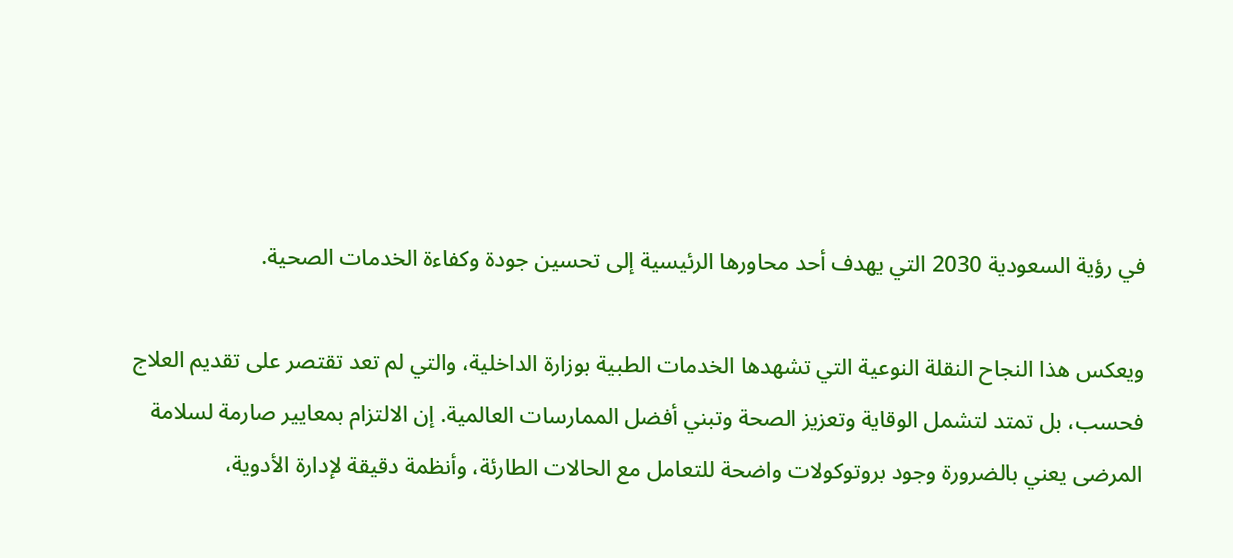في رؤية السعودية 2030 التي يهدف أحد محاورها الرئيسية إلى تحسين جودة وكفاءة الخدمات الصحية.

ويعكس هذا النجاح النقلة النوعية التي تشهدها الخدمات الطبية بوزارة الداخلية، والتي لم تعد تقتصر على تقديم العلاج فحسب، بل تمتد لتشمل الوقاية وتعزيز الصحة وتبني أفضل الممارسات العالمية. إن الالتزام بمعايير صارمة لسلامة المرضى يعني بالضرورة وجود بروتوكولات واضحة للتعامل مع الحالات الطارئة، وأنظمة دقيقة لإدارة الأدوية،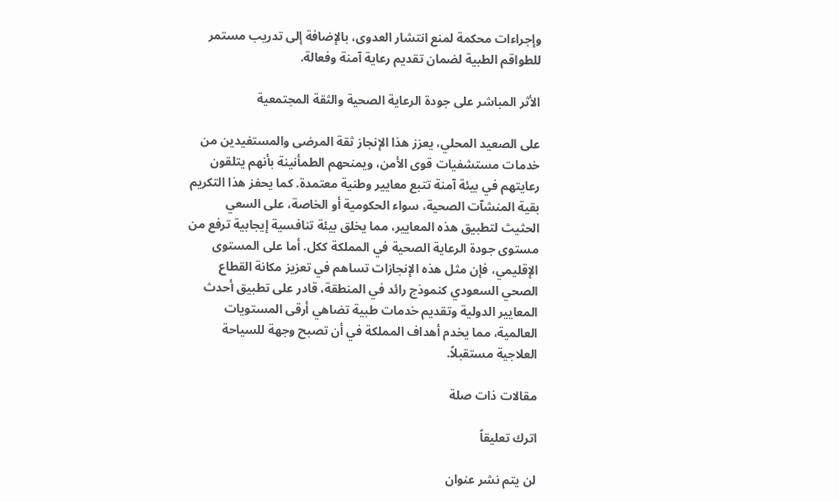وإجراءات محكمة لمنع انتشار العدوى، بالإضافة إلى تدريب مستمر للطواقم الطبية لضمان تقديم رعاية آمنة وفعالة.

الأثر المباشر على جودة الرعاية الصحية والثقة المجتمعية

على الصعيد المحلي، يعزز هذا الإنجاز ثقة المرضى والمستفيدين من خدمات مستشفيات قوى الأمن، ويمنحهم الطمأنينة بأنهم يتلقون رعايتهم في بيئة آمنة تتبع معايير وطنية معتمدة. كما يحفز هذا التكريم بقية المنشآت الصحية، سواء الحكومية أو الخاصة، على السعي الحثيث لتطبيق هذه المعايير، مما يخلق بيئة تنافسية إيجابية ترفع من مستوى جودة الرعاية الصحية في المملكة ككل. أما على المستوى الإقليمي، فإن مثل هذه الإنجازات تساهم في تعزيز مكانة القطاع الصحي السعودي كنموذج رائد في المنطقة، قادر على تطبيق أحدث المعايير الدولية وتقديم خدمات طبية تضاهي أرقى المستويات العالمية، مما يخدم أهداف المملكة في أن تصبح وجهة للسياحة العلاجية مستقبلاً.

مقالات ذات صلة

اترك تعليقاً

لن يتم نشر عنوان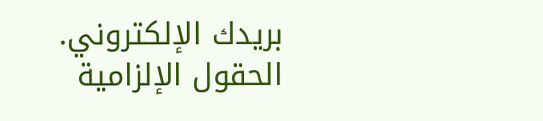بريدك الإلكتروني. الحقول الإلزامية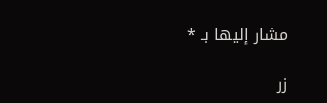مشار إليها بـ *

زر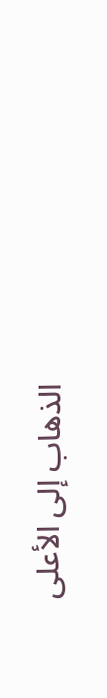الذهاب إلى الأعلى